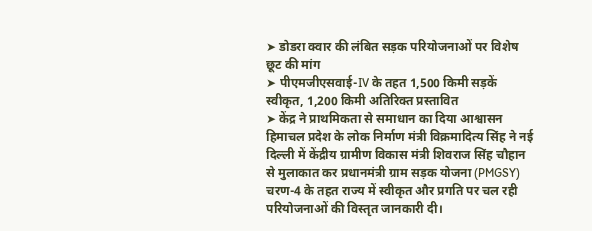➤ डोडरा क्वार की लंबित सड़क परियोजनाओं पर विशेष छूट की मांग
➤ पीएमजीएसवाई-IV के तहत 1,500 किमी सड़कें स्वीकृत, 1,200 किमी अतिरिक्त प्रस्तावित
➤ केंद्र ने प्राथमिकता से समाधान का दिया आश्वासन
हिमाचल प्रदेश के लोक निर्माण मंत्री विक्रमादित्य सिंह ने नई दिल्ली में केंद्रीय ग्रामीण विकास मंत्री शिवराज सिंह चौहान से मुलाकात कर प्रधानमंत्री ग्राम सड़क योजना (PMGSY) चरण-4 के तहत राज्य में स्वीकृत और प्रगति पर चल रही परियोजनाओं की विस्तृत जानकारी दी।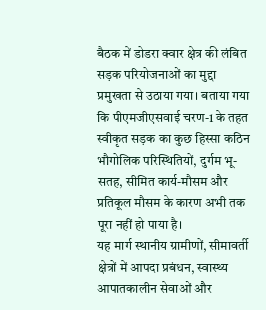बैठक में डोडरा क्वार क्षेत्र की लंबित सड़क परियोजनाओं का मुद्दा प्रमुखता से उठाया गया। बताया गया कि पीएमजीएसवाई चरण-1 के तहत स्वीकृत सड़क का कुछ हिस्सा कठिन भौगोलिक परिस्थितियों, दुर्गम भू-सतह, सीमित कार्य-मौसम और प्रतिकूल मौसम के कारण अभी तक पूरा नहीं हो पाया है।
यह मार्ग स्थानीय ग्रामीणों, सीमावर्ती क्षेत्रों में आपदा प्रबंधन, स्वास्थ्य आपातकालीन सेवाओं और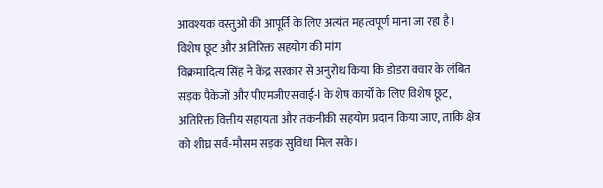आवश्यक वस्तुओं की आपूर्ति के लिए अत्यंत महत्वपूर्ण माना जा रहा है।
विशेष छूट और अतिरिक्त सहयोग की मांग
विक्रमादित्य सिंह ने केंद्र सरकार से अनुरोध किया कि डोडरा क्वार के लंबित सड़क पैकेजों और पीएमजीएसवाई-I के शेष कार्यों के लिए विशेष छूट, अतिरिक्त वित्तीय सहायता और तकनीकी सहयोग प्रदान किया जाए, ताकि क्षेत्र को शीघ्र सर्व-मौसम सड़क सुविधा मिल सके।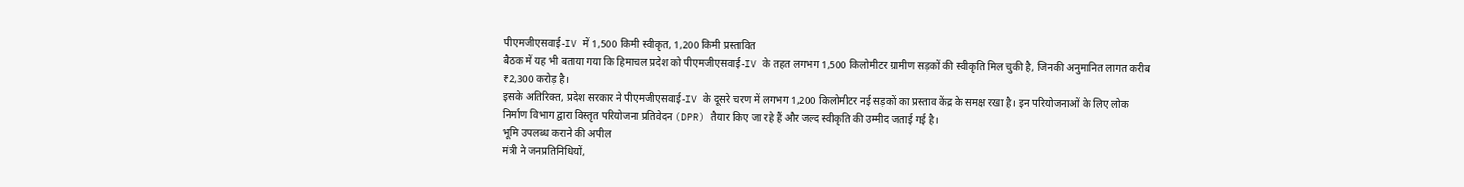पीएमजीएसवाई-IV में 1,500 किमी स्वीकृत, 1,200 किमी प्रस्तावित
बैठक में यह भी बताया गया कि हिमाचल प्रदेश को पीएमजीएसवाई-IV के तहत लगभग 1,500 किलोमीटर ग्रामीण सड़कों की स्वीकृति मिल चुकी है, जिनकी अनुमानित लागत करीब ₹2,300 करोड़ है।
इसके अतिरिक्त, प्रदेश सरकार ने पीएमजीएसवाई-IV के दूसरे चरण में लगभग 1,200 किलोमीटर नई सड़कों का प्रस्ताव केंद्र के समक्ष रखा है। इन परियोजनाओं के लिए लोक निर्माण विभाग द्वारा विस्तृत परियोजना प्रतिवेदन (DPR) तैयार किए जा रहे हैं और जल्द स्वीकृति की उम्मीद जताई गई है।
भूमि उपलब्ध कराने की अपील
मंत्री ने जनप्रतिनिधियों,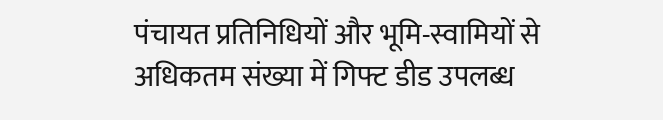पंचायत प्रतिनिधियों और भूमि-स्वामियों से अधिकतम संख्या में गिफ्ट डीड उपलब्ध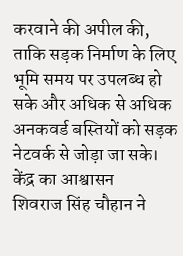करवाने की अपील की, ताकि सड़क निर्माण के लिए भूमि समय पर उपलब्ध हो सके और अधिक से अधिक अनकवर्ड बस्तियों को सड़क नेटवर्क से जोड़ा जा सके।
केंद्र का आश्वासन
शिवराज सिंह चौहान ने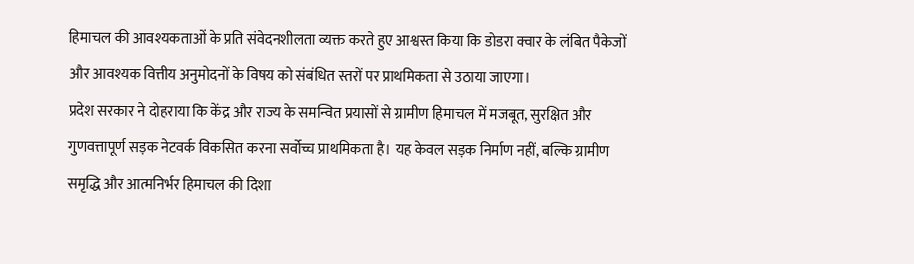हिमाचल की आवश्यकताओं के प्रति संवेदनशीलता व्यक्त करते हुए आश्वस्त किया कि डोडरा क्वार के लंबित पैकेजों और आवश्यक वित्तीय अनुमोदनों के विषय को संबंधित स्तरों पर प्राथमिकता से उठाया जाएगा।
प्रदेश सरकार ने दोहराया कि केंद्र और राज्य के समन्वित प्रयासों से ग्रामीण हिमाचल में मजबूत, सुरक्षित और गुणवत्तापूर्ण सड़क नेटवर्क विकसित करना सर्वोच्च प्राथमिकता है। यह केवल सड़क निर्माण नहीं, बल्कि ग्रामीण समृद्धि और आत्मनिर्भर हिमाचल की दिशा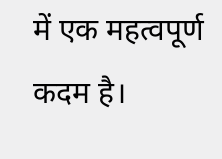में एक महत्वपूर्ण कदम है।